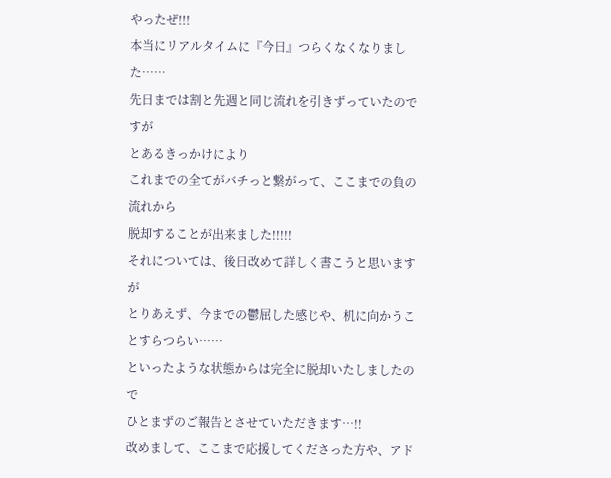やったぜ!!!
本当にリアルタイムに『今日』つらくなくなりました……
先日までは割と先週と同じ流れを引きずっていたのですが
とあるきっかけにより
これまでの全てがバチっと繋がって、ここまでの負の流れから
脱却することが出来ました!!!!!
それについては、後日改めて詳しく書こうと思いますが
とりあえず、今までの鬱屈した感じや、机に向かうことすらつらい……
といったような状態からは完全に脱却いたしましたので
ひとまずのご報告とさせていただきます…!!
改めまして、ここまで応援してくださった方や、アド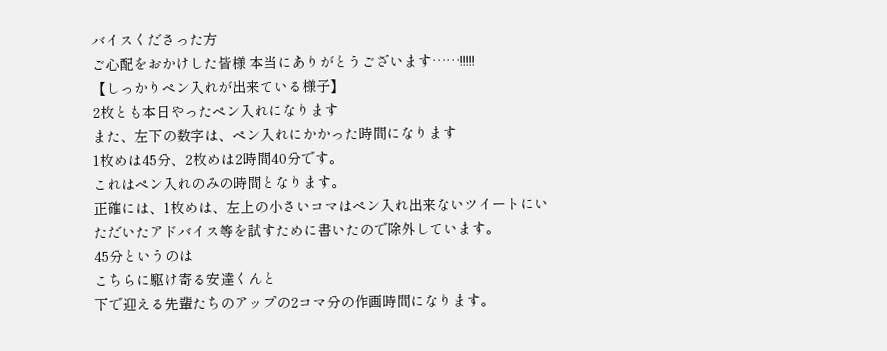バイスくださった方
ご心配をおかけした皆様 本当にありがとうございます……!!!!!
【しっかりペン入れが出来ている様子】
2枚とも本日やったペン入れになります
また、左下の数字は、ペン入れにかかった時間になります
1枚めは45分、2枚めは2時間40分です。
これはペン入れのみの時間となります。
正確には、1枚めは、左上の小さいコマはペン入れ出来ないツイートにいただいたアドバイス等を試すために書いたので除外しています。
45分というのは
こちらに駆け寄る安達くんと
下で迎える先輩たちのアップの2コマ分の作画時間になります。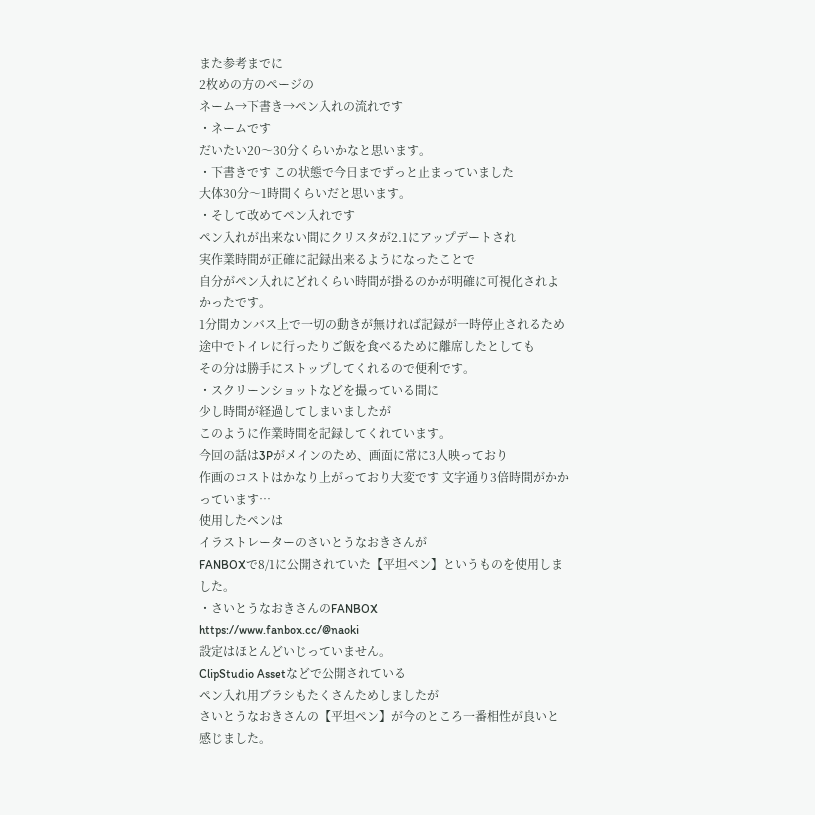また参考までに
2枚めの方のページの
ネーム→下書き→ペン入れの流れです
・ネームです
だいたい20〜30分くらいかなと思います。
・下書きです この状態で今日までずっと止まっていました
大体30分〜1時間くらいだと思います。
・そして改めてペン入れです
ペン入れが出来ない間にクリスタが2.1にアップデートされ
実作業時間が正確に記録出来るようになったことで
自分がペン入れにどれくらい時間が掛るのかが明確に可視化されよかったです。
1分間カンバス上で一切の動きが無ければ記録が一時停止されるため
途中でトイレに行ったりご飯を食べるために離席したとしても
その分は勝手にストップしてくれるので便利です。
・スクリーンショットなどを撮っている間に
少し時間が経過してしまいましたが
このように作業時間を記録してくれています。
今回の話は3Pがメインのため、画面に常に3人映っており
作画のコストはかなり上がっており大変です 文字通り3倍時間がかかっています…
使用したペンは
イラストレーターのさいとうなおきさんが
FANBOXで8/1に公開されていた【平坦ペン】というものを使用しました。
・さいとうなおきさんのFANBOX
https://www.fanbox.cc/@naoki
設定はほとんどいじっていません。
ClipStudio Assetなどで公開されている
ペン入れ用ブラシもたくさんためしましたが
さいとうなおきさんの【平坦ペン】が今のところ一番相性が良いと感じました。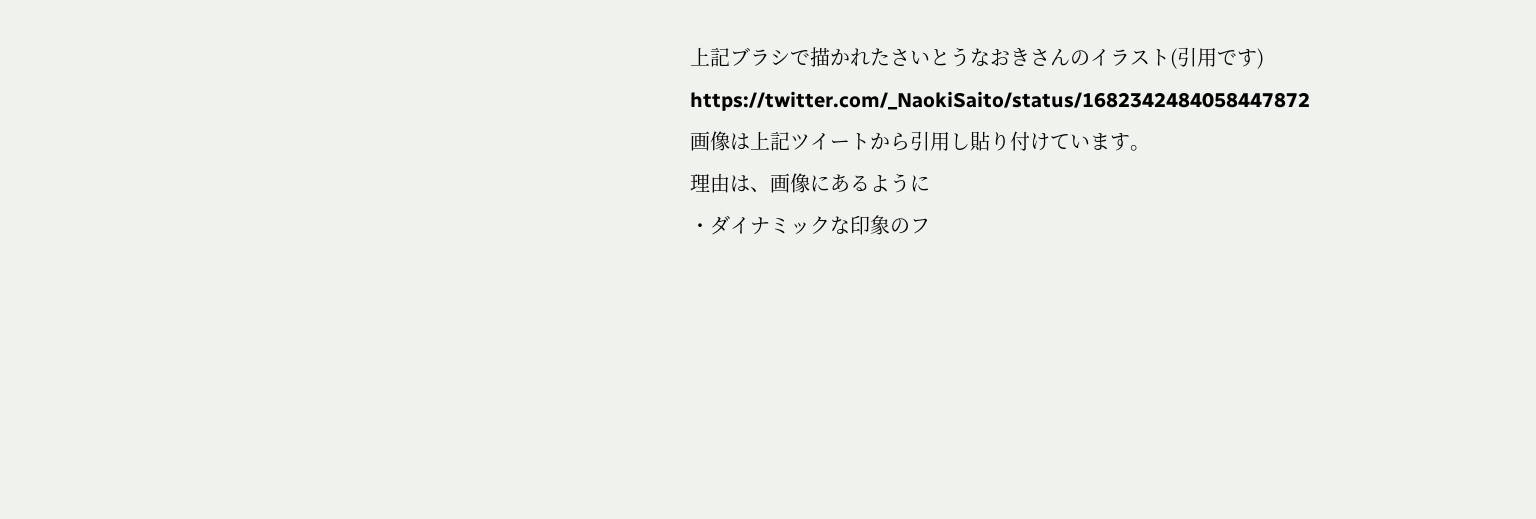上記ブラシで描かれたさいとうなおきさんのイラスト(引用です)
https://twitter.com/_NaokiSaito/status/1682342484058447872
画像は上記ツイートから引用し貼り付けています。
理由は、画像にあるように
・ダイナミックな印象のフ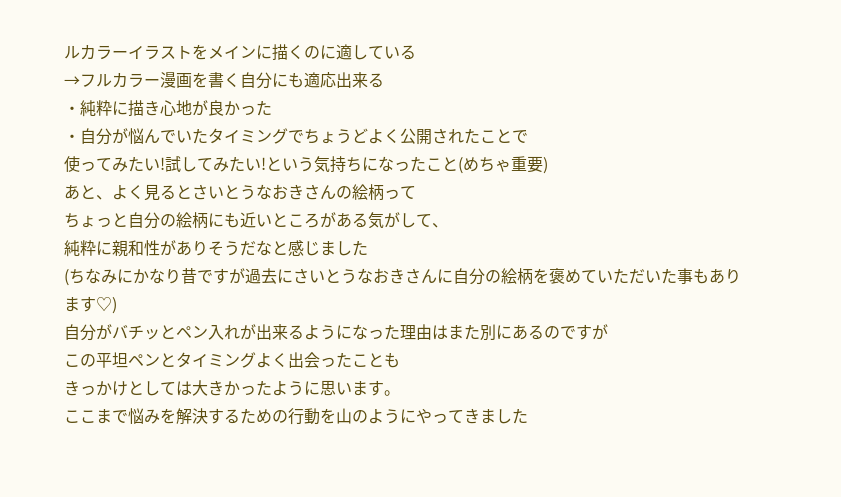ルカラーイラストをメインに描くのに適している
→フルカラー漫画を書く自分にも適応出来る
・純粋に描き心地が良かった
・自分が悩んでいたタイミングでちょうどよく公開されたことで
使ってみたい!試してみたい!という気持ちになったこと(めちゃ重要)
あと、よく見るとさいとうなおきさんの絵柄って
ちょっと自分の絵柄にも近いところがある気がして、
純粋に親和性がありそうだなと感じました
(ちなみにかなり昔ですが過去にさいとうなおきさんに自分の絵柄を褒めていただいた事もあります♡)
自分がバチッとペン入れが出来るようになった理由はまた別にあるのですが
この平坦ペンとタイミングよく出会ったことも
きっかけとしては大きかったように思います。
ここまで悩みを解決するための行動を山のようにやってきました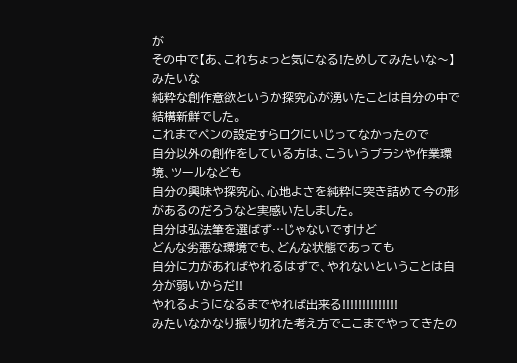が
その中で【あ、これちょっと気になる!ためしてみたいな〜】みたいな
純粋な創作意欲というか探究心が湧いたことは自分の中で結構新鮮でした。
これまでペンの設定すらロクにいじってなかったので
自分以外の創作をしている方は、こういうブラシや作業環境、ツールなども
自分の興味や探究心、心地よさを純粋に突き詰めて今の形があるのだろうなと実感いたしました。
自分は弘法筆を選ばず…じゃないですけど
どんな劣悪な環境でも、どんな状態であっても
自分に力があればやれるはずで、やれないということは自分が弱いからだ!!
やれるようになるまでやれば出来る!!!!!!!!!!!!!!
みたいなかなり振り切れた考え方でここまでやってきたの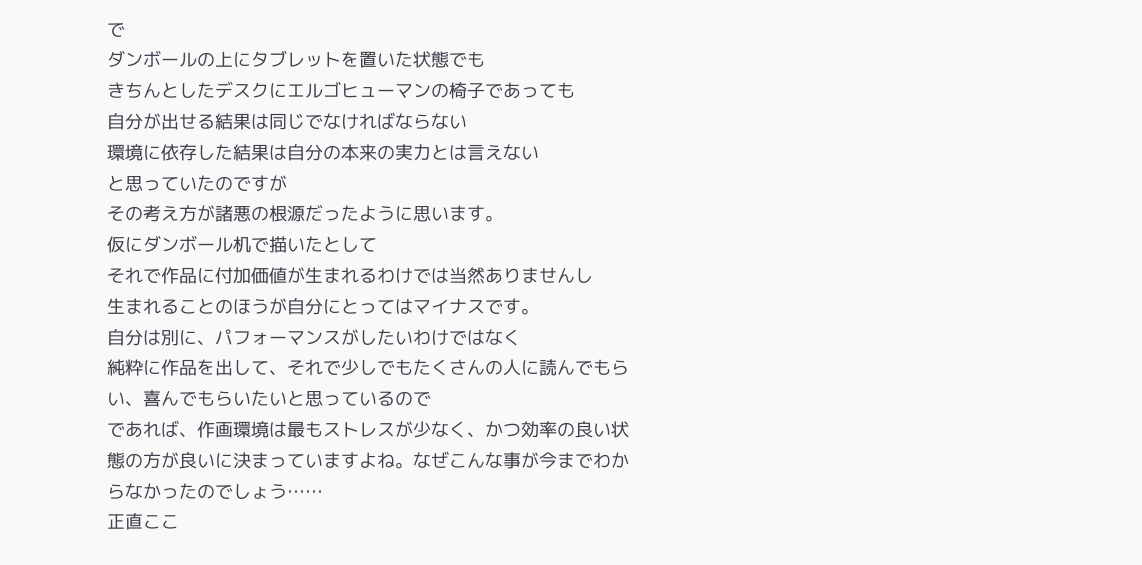で
ダンボールの上にタブレットを置いた状態でも
きちんとしたデスクにエルゴヒューマンの椅子であっても
自分が出せる結果は同じでなければならない
環境に依存した結果は自分の本来の実力とは言えない
と思っていたのですが
その考え方が諸悪の根源だったように思います。
仮にダンボール机で描いたとして
それで作品に付加価値が生まれるわけでは当然ありませんし
生まれることのほうが自分にとってはマイナスです。
自分は別に、パフォーマンスがしたいわけではなく
純粋に作品を出して、それで少しでもたくさんの人に読んでもらい、喜んでもらいたいと思っているので
であれば、作画環境は最もストレスが少なく、かつ効率の良い状態の方が良いに決まっていますよね。なぜこんな事が今までわからなかったのでしょう……
正直ここ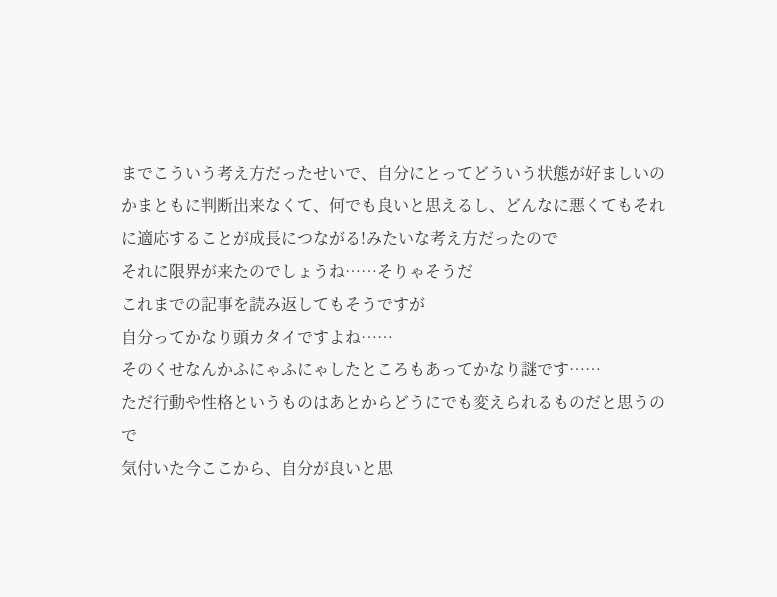までこういう考え方だったせいで、自分にとってどういう状態が好ましいのかまともに判断出来なくて、何でも良いと思えるし、どんなに悪くてもそれに適応することが成長につながる!みたいな考え方だったので
それに限界が来たのでしょうね……そりゃそうだ
これまでの記事を読み返してもそうですが
自分ってかなり頭カタイですよね……
そのくせなんかふにゃふにゃしたところもあってかなり謎です……
ただ行動や性格というものはあとからどうにでも変えられるものだと思うので
気付いた今ここから、自分が良いと思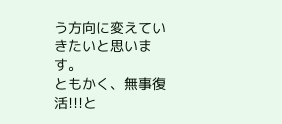う方向に変えていきたいと思います。
ともかく、無事復活!!!と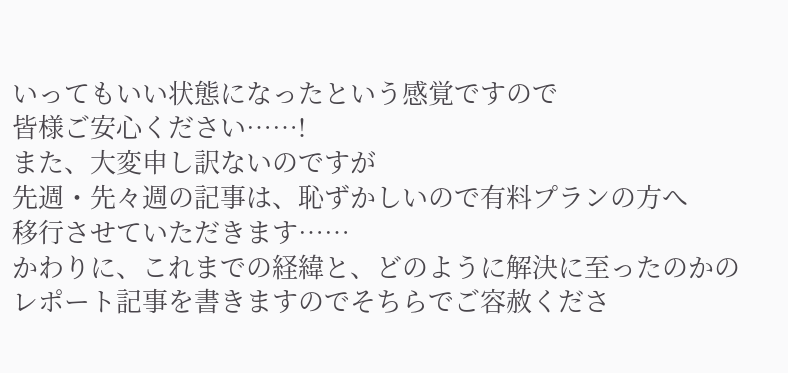いってもいい状態になったという感覚ですので
皆様ご安心ください……!
また、大変申し訳ないのですが
先週・先々週の記事は、恥ずかしいので有料プランの方へ
移行させていただきます……
かわりに、これまでの経緯と、どのように解決に至ったのかの
レポート記事を書きますのでそちらでご容赦くださ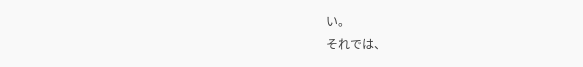い。
それでは、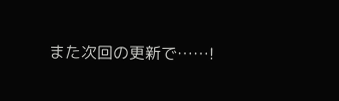また次回の更新で……!